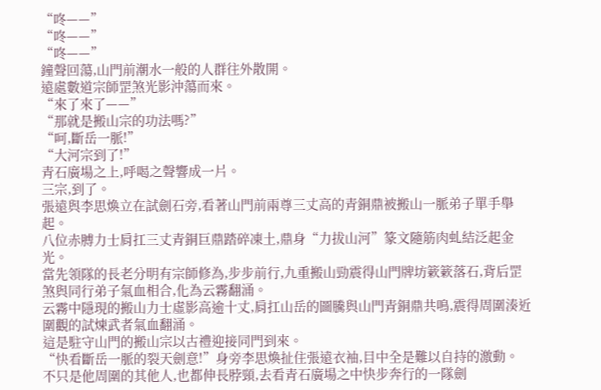“咚——”
“咚——”
“咚——”
鐘聲回蕩,山門前潮水一般的人群往外散開。
遠處數道宗師罡煞光影沖蕩而來。
“來了來了——”
“那就是搬山宗的功法嗎?”
“呵,斷岳一脈!”
“大河宗到了!”
青石廣場之上,呼喝之聲響成一片。
三宗,到了。
張遠與李思煥立在試劍石旁,看著山門前兩尊三丈高的青銅鼎被搬山一脈弟子單手舉起。
八位赤膊力士肩扛三丈青銅巨鼎踏碎凍土,鼎身“力拔山河”篆文隨筋肉虬結泛起金光。
當先領隊的長老分明有宗師修為,步步前行,九重搬山勁震得山門牌坊簌簌落石,背后罡煞與同行弟子氣血相合,化為云霧翻涌。
云霧中隱現的搬山力士虛影高逾十丈,肩扛山岳的圖騰與山門青銅鼎共鳴,震得周圍湊近圍觀的試煉武者氣血翻涌。
這是駐守山門的搬山宗以古禮迎接同門到來。
“快看斷岳一脈的裂天劍意!”身旁李思煥扯住張遠衣袖,目中全是難以自持的激動。
不只是他周圍的其他人,也都伸長脖頸,去看青石廣場之中快步奔行的一隊劍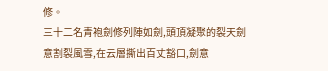修。
三十二名青袍劍修列陣如劍,頭頂凝聚的裂天劍意割裂風雪,在云層撕出百丈豁口,劍意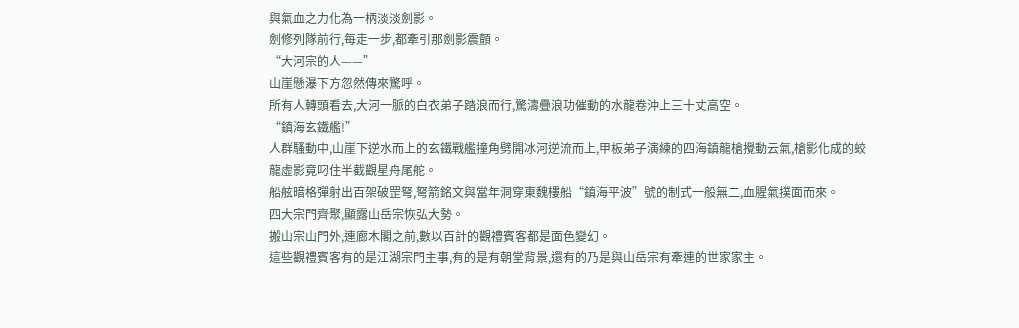與氣血之力化為一柄淡淡劍影。
劍修列隊前行,每走一步,都牽引那劍影震顫。
“大河宗的人——”
山崖懸瀑下方忽然傳來驚呼。
所有人轉頭看去,大河一脈的白衣弟子踏浪而行,驚濤疊浪功催動的水龍卷沖上三十丈高空。
“鎮海玄鐵艦!”
人群騷動中,山崖下逆水而上的玄鐵戰艦撞角劈開冰河逆流而上,甲板弟子演練的四海鎮龍槍攪動云氣,槍影化成的蛟龍虛影竟叼住半截觀星舟尾舵。
船舷暗格彈射出百架破罡弩,弩箭銘文與當年洞穿東魏樓船“鎮海平波”號的制式一般無二,血腥氣撲面而來。
四大宗門齊聚,顯露山岳宗恢弘大勢。
搬山宗山門外,連廊木閣之前,數以百計的觀禮賓客都是面色變幻。
這些觀禮賓客有的是江湖宗門主事,有的是有朝堂背景,還有的乃是與山岳宗有牽連的世家家主。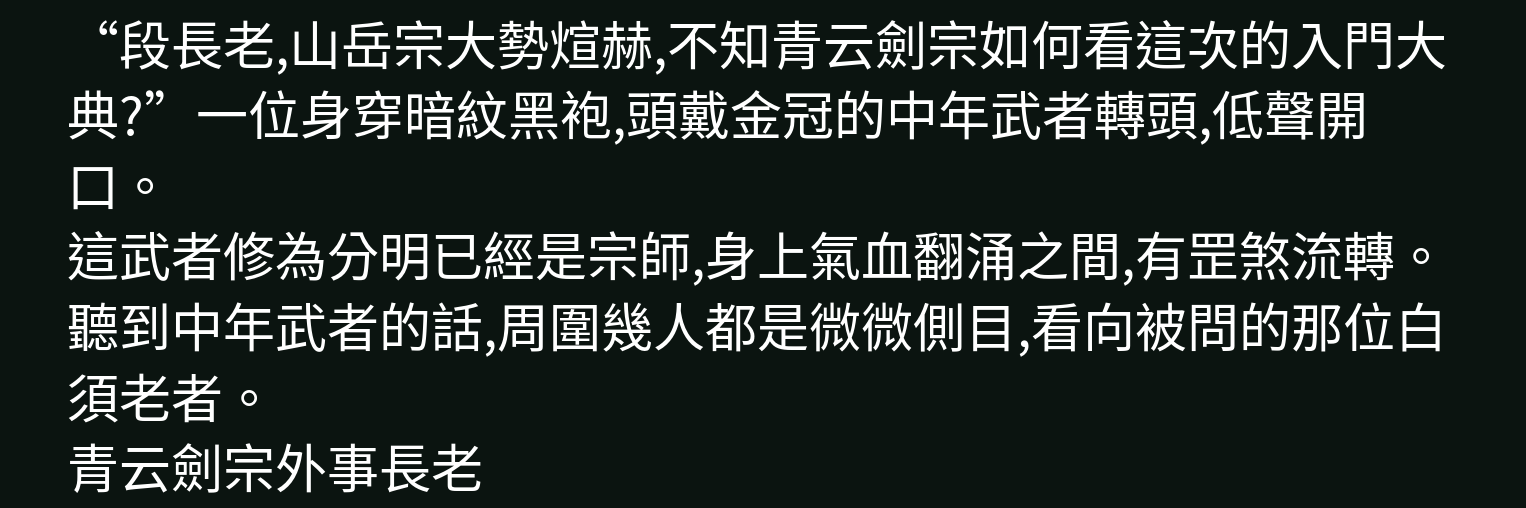“段長老,山岳宗大勢煊赫,不知青云劍宗如何看這次的入門大典?”一位身穿暗紋黑袍,頭戴金冠的中年武者轉頭,低聲開口。
這武者修為分明已經是宗師,身上氣血翻涌之間,有罡煞流轉。
聽到中年武者的話,周圍幾人都是微微側目,看向被問的那位白須老者。
青云劍宗外事長老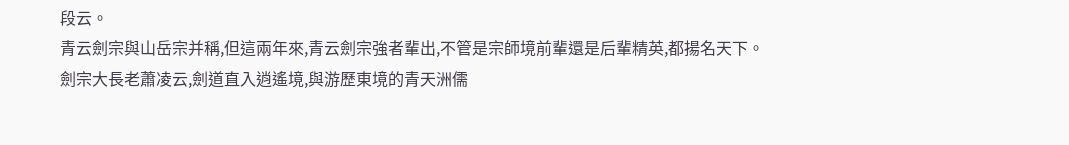段云。
青云劍宗與山岳宗并稱,但這兩年來,青云劍宗強者輩出,不管是宗師境前輩還是后輩精英,都揚名天下。
劍宗大長老蕭凌云,劍道直入逍遙境,與游歷東境的青天洲儒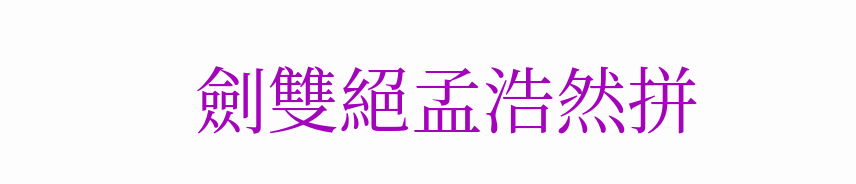劍雙絕孟浩然拼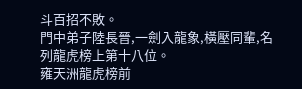斗百招不敗。
門中弟子陸長晉,一劍入龍象,橫壓同輩,名列龍虎榜上第十八位。
雍天洲龍虎榜前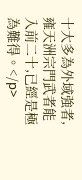十大多為外域強者,雍天洲宗門武者能入前二十,已經是極為難得。</p>